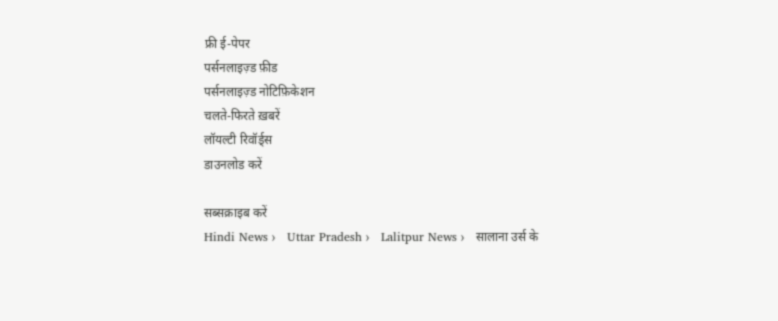फ्री ई-पेपर
पर्सनलाइज़्ड फ़ीड
पर्सनलाइज़्ड नोटिफ़िकेशन
चलते-फिरते ख़बरें
लॉयल्टी रिवॉर्ड्स
डाउनलोड करें

सब्सक्राइब करें
Hindi News ›   Uttar Pradesh ›   Lalitpur News ›   सालाना उर्स के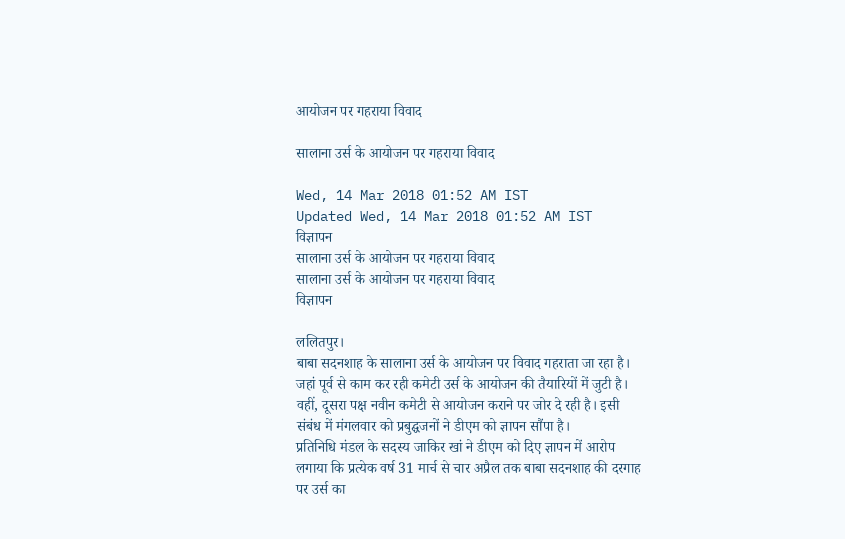आयोजन पर गहराया विवाद

सालाना उर्स के आयोजन पर गहराया विवाद

Wed, 14 Mar 2018 01:52 AM IST
Updated Wed, 14 Mar 2018 01:52 AM IST
विज्ञापन
सालाना उर्स के आयोजन पर गहराया विवाद
सालाना उर्स के आयोजन पर गहराया विवाद
विज्ञापन

ललितपुर।
बाबा सदनशाह के सालाना उर्स के आयोजन पर विवाद गहराता जा रहा है। जहां पूर्व से काम कर रही कमेटी उर्स के आयोजन की तैयारियों में जुटी है। वहीं, दूसरा पक्ष नवीन कमेटी से आयोजन कराने पर जोर दे रही है। इसी संबंध में मंगलवार को प्रबुद्घजनों ने डीएम को ज्ञापन सौंपा है।
प्रतिनिधि मंडल के सदस्य जाकिर खां ने डीएम को दिए ज्ञापन में आरोप लगाया कि प्रत्येक वर्ष 31 मार्च से चार अप्रैल तक बाबा सदनशाह की दरगाह पर उर्स का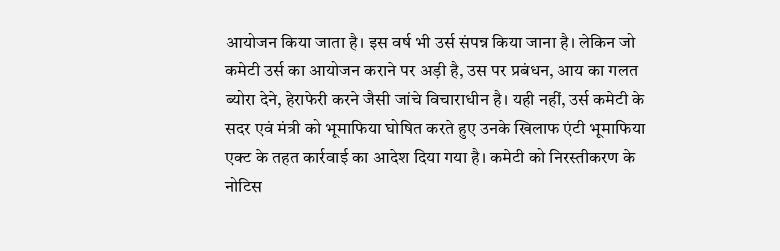आयोजन किया जाता है। इस वर्ष भी उर्स संपन्न किया जाना है। लेकिन जो कमेटी उर्स का आयोजन कराने पर अड़ी है, उस पर प्रबंधन, आय का गलत ब्योरा देने, हेराफेरी करने जैसी जांचे विचाराधीन है। यही नहीं, उर्स कमेटी के सदर एवं मंत्री को भूमाफिया घोषित करते हुए उनके खिलाफ एंटी भूमाफिया एक्ट के तहत कार्रवाई का आदेश दिया गया है। कमेटी को निरस्तीकरण के नोटिस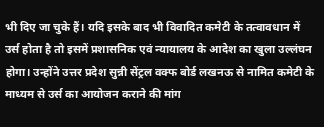भी दिए जा चुके हैं। यदि इसके बाद भी विवादित कमेटी के तत्वावधान में उर्स होता है तो इसमें प्रशासनिक एवं न्यायालय के आदेश का खुला उल्लंघन होगा। उन्होंने उत्तर प्रदेश सुन्नी सेंट्रल वक्फ बोर्ड लखनऊ से नामित कमेटी के माध्यम से उर्स का आयोजन कराने की मांग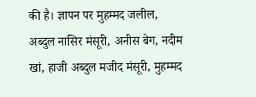की है। ज्ञापन पर मुहम्मद जलील, अब्दुल नासिर मंसूरी, अनीस बेग, नदीम खां, हाजी अब्दुल मजीद मंसूरी, मुहम्मद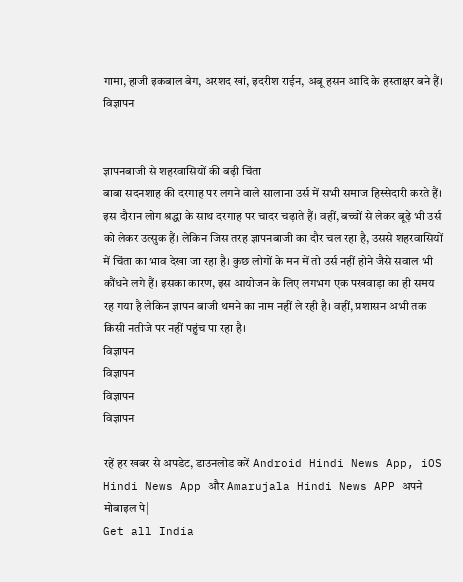गामा, हाजी इकबाल बेग, अरशद खां, इदरीश राईन, अबू हसन आदि के हस्ताक्षर बने हैं।
विज्ञापन


ज्ञापनबाजी से शहरवासियों की बढ़ी चिंता
बाबा सदनशाह की दरगाह पर लगने वाले सालाना उर्स में सभी समाज हिस्सेदारी करते हैं। इस दौरान लोग श्रद्धा के साथ दरगाह पर चादर चढ़ाते हैं। वहीं, बच्चों से लेकर बूढ़े भी उर्स को लेकर उत्सुक हैं। लेकिन जिस तरह ज्ञापनबाजी का दौर चल रहा है, उससे शहरवासियों में चिंता का भाव देखा जा रहा है। कुछ लोगों के मन में तो उर्स नहीं होने जैसे सवाल भी कौंधने लगे हैं। इसका कारण, इस आयोजन के लिए लगभग एक पखवाड़ा का ही समय रह गया है लेकिन ज्ञापन बाजी थमने का नाम नहीं ले रही है। वहीं, प्रशासन अभी तक किसी नतीजे पर नहीं पहुंच पा रहा है।
विज्ञापन
विज्ञापन
विज्ञापन
विज्ञापन

रहें हर खबर से अपडेट, डाउनलोड करें Android Hindi News App, iOS Hindi News App और Amarujala Hindi News APP अपने मोबाइल पे|
Get all India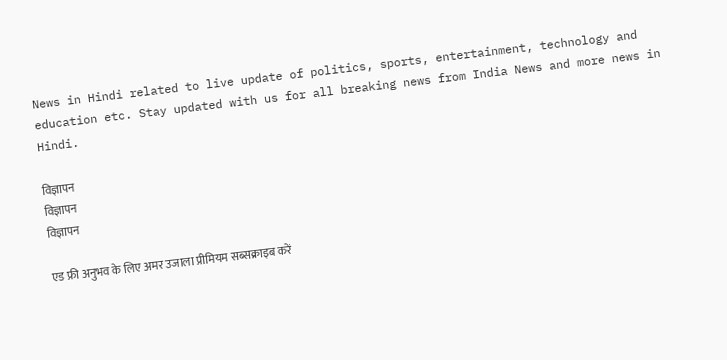News in Hindi related to live update of politics, sports, entertainment, technology and education etc. Stay updated with us for all breaking news from India News and more news in Hindi.

विज्ञापन
विज्ञापन
विज्ञापन

एड फ्री अनुभव के लिए अमर उजाला प्रीमियम सब्सक्राइब करें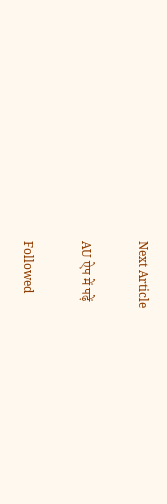Next Article

AU ऐप में पढ़ें

Followed